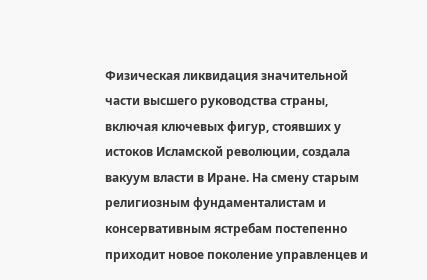Физическая ликвидация значительной части высшего руководства страны, включая ключевых фигур, стоявших у истоков Исламской революции, создала вакуум власти в Иране. На смену старым религиозным фундаменталистам и консервативным ястребам постепенно приходит новое поколение управленцев и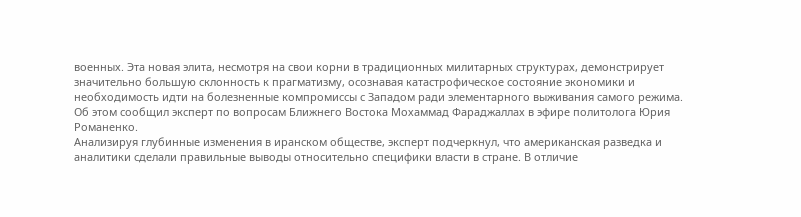военных. Эта новая элита, несмотря на свои корни в традиционных милитарных структурах, демонстрирует значительно большую склонность к прагматизму, осознавая катастрофическое состояние экономики и необходимость идти на болезненные компромиссы с Западом ради элементарного выживания самого режима.
Об этом сообщил эксперт по вопросам Ближнего Востока Мохаммад Фараджаллах в эфире политолога Юрия Романенко.
Анализируя глубинные изменения в иранском обществе, эксперт подчеркнул, что американская разведка и аналитики сделали правильные выводы относительно специфики власти в стране. В отличие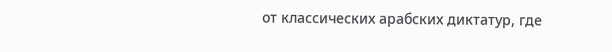от классических арабских диктатур, где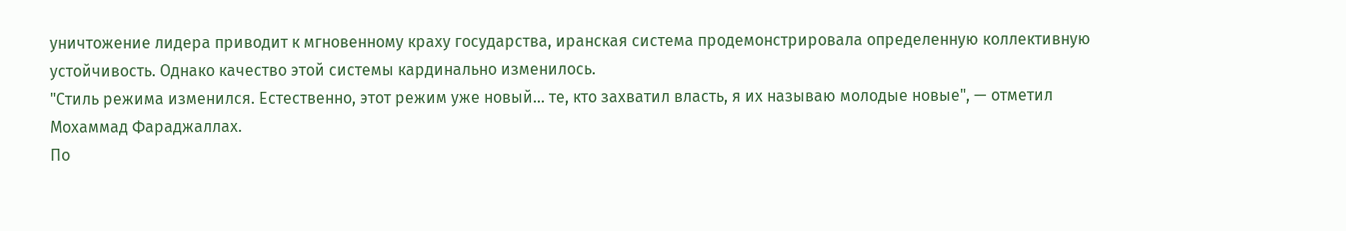уничтожение лидера приводит к мгновенному краху государства, иранская система продемонстрировала определенную коллективную устойчивость. Однако качество этой системы кардинально изменилось.
"Стиль режима изменился. Естественно, этот режим уже новый… те, кто захватил власть, я их называю молодые новые", — отметил Мохаммад Фараджаллах.
По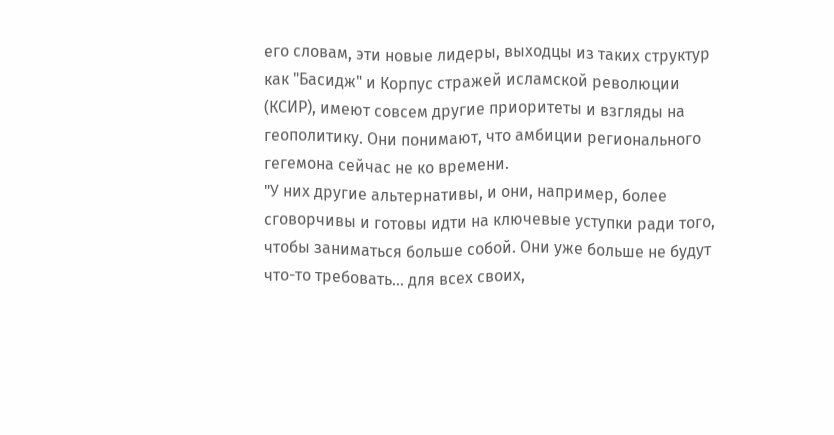его словам, эти новые лидеры, выходцы из таких структур как "Басидж" и Корпус стражей исламской революции (КСИР), имеют совсем другие приоритеты и взгляды на геополитику. Они понимают, что амбиции регионального гегемона сейчас не ко времени.
"У них другие альтернативы, и они, например, более сговорчивы и готовы идти на ключевые уступки ради того, чтобы заниматься больше собой. Они уже больше не будут что-то требовать… для всех своих,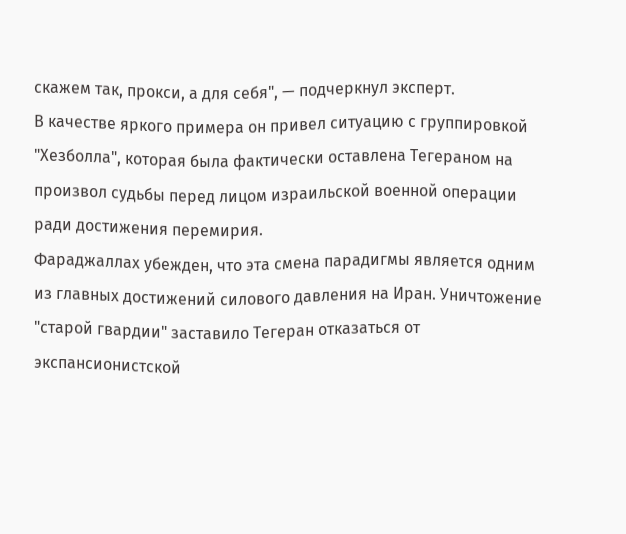скажем так, прокси, а для себя", — подчеркнул эксперт.
В качестве яркого примера он привел ситуацию с группировкой "Хезболла", которая была фактически оставлена Тегераном на произвол судьбы перед лицом израильской военной операции ради достижения перемирия.
Фараджаллах убежден, что эта смена парадигмы является одним из главных достижений силового давления на Иран. Уничтожение "старой гвардии" заставило Тегеран отказаться от экспансионистской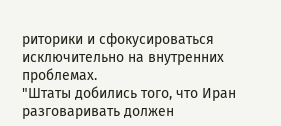риторики и сфокусироваться исключительно на внутренних проблемах.
"Штаты добились того, что Иран разговаривать должен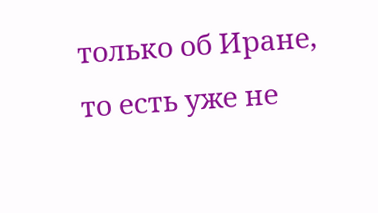только об Иране, то есть уже не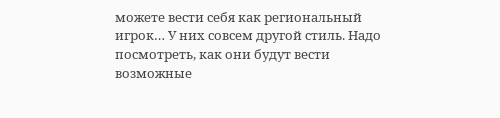можете вести себя как региональный игрок… У них совсем другой стиль. Надо посмотреть, как они будут вести возможные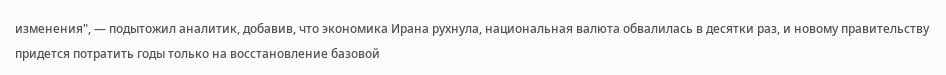изменения", — подытожил аналитик, добавив, что экономика Ирана рухнула, национальная валюта обвалилась в десятки раз, и новому правительству придется потратить годы только на восстановление базовой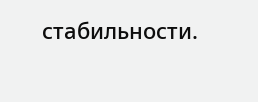стабильности.